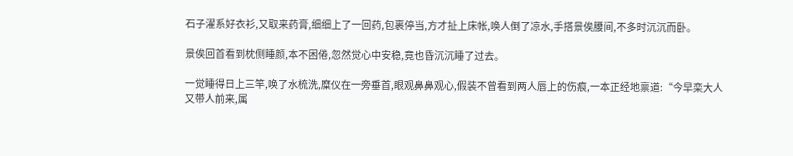石子濯系好衣衫,又取来药膏,细细上了一回药,包裹停当,方才扯上床帐,唤人倒了凉水,手搭景俟腰间,不多时沉沉而卧。

景俟回首看到枕侧睡颜,本不困倦,忽然觉心中安稳,竟也昏沉沉睡了过去。

一觉睡得日上三竿,唤了水梳洗,糜仪在一旁垂首,眼观鼻鼻观心,假装不曾看到两人唇上的伤痕,一本正经地禀道:“今早栾大人又带人前来,属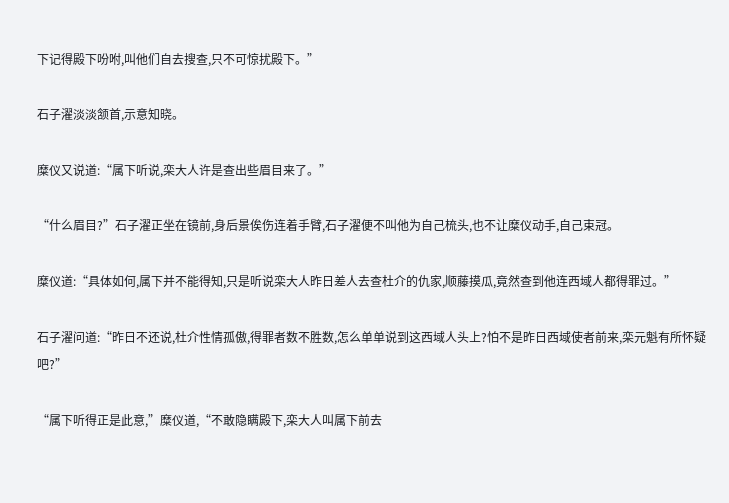下记得殿下吩咐,叫他们自去搜查,只不可惊扰殿下。”

石子濯淡淡颔首,示意知晓。

糜仪又说道:“属下听说,栾大人许是查出些眉目来了。”

“什么眉目?”石子濯正坐在镜前,身后景俟伤连着手臂,石子濯便不叫他为自己梳头,也不让糜仪动手,自己束冠。

糜仪道:“具体如何,属下并不能得知,只是听说栾大人昨日差人去查杜介的仇家,顺藤摸瓜,竟然查到他连西域人都得罪过。”

石子濯问道:“昨日不还说,杜介性情孤傲,得罪者数不胜数,怎么单单说到这西域人头上?怕不是昨日西域使者前来,栾元魁有所怀疑吧?”

“属下听得正是此意,”糜仪道,“不敢隐瞒殿下,栾大人叫属下前去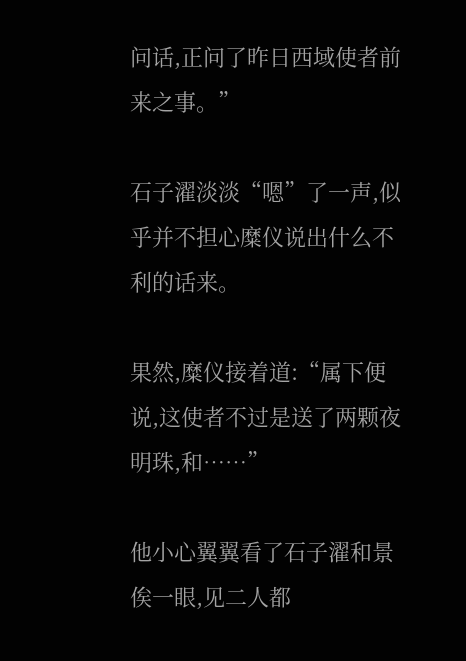问话,正问了昨日西域使者前来之事。”

石子濯淡淡“嗯”了一声,似乎并不担心糜仪说出什么不利的话来。

果然,糜仪接着道:“属下便说,这使者不过是送了两颗夜明珠,和……”

他小心翼翼看了石子濯和景俟一眼,见二人都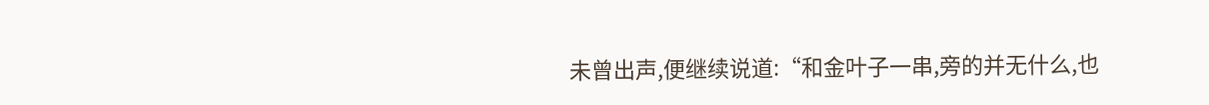未曾出声,便继续说道:“和金叶子一串,旁的并无什么,也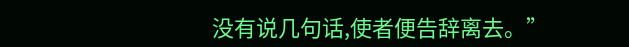没有说几句话,使者便告辞离去。”